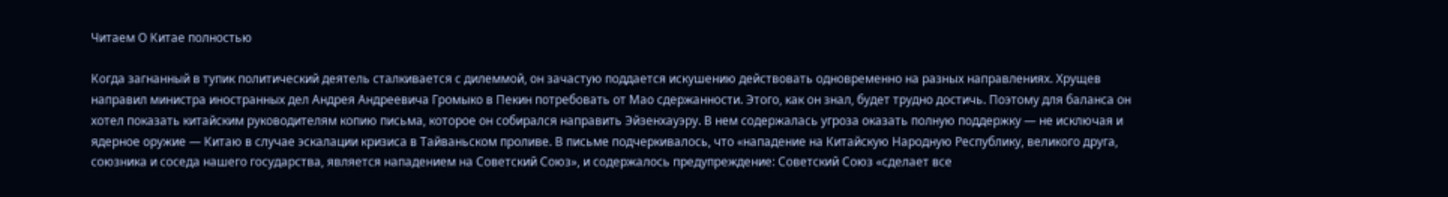Читаем О Китае полностью

Когда загнанный в тупик политический деятель сталкивается с дилеммой, он зачастую поддается искушению действовать одновременно на разных направлениях. Хрущев направил министра иностранных дел Андрея Андреевича Громыко в Пекин потребовать от Мао сдержанности. Этого, как он знал, будет трудно достичь. Поэтому для баланса он хотел показать китайским руководителям копию письма, которое он собирался направить Эйзенхауэру. В нем содержалась угроза оказать полную поддержку — не исключая и ядерное оружие — Китаю в случае эскалации кризиса в Тайваньском проливе. В письме подчеркивалось, что «нападение на Китайскую Народную Республику, великого друга, союзника и соседа нашего государства, является нападением на Советский Союз», и содержалось предупреждение: Советский Союз «сделает все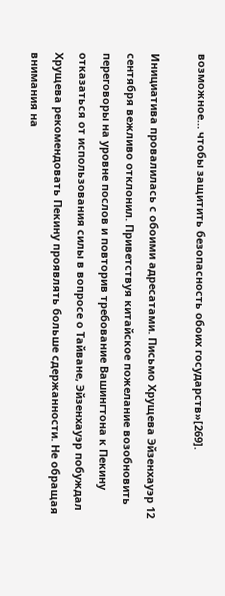возможное… чтобы защитить безопасность обоих государств»[269].

Инициатива провалилась с обоими адресатами. Письмо Хрущева Эйзенхауэр 12 сентября вежливо отклонил. Приветствуя китайское пожелание возобновить переговоры на уровне послов и повторив требование Вашингтона к Пекину отказаться от использования силы в вопросе о Тайване, Эйзенхауэр побуждал Хрущева рекомендовать Пекину проявлять больше сдержанности. Не обращая внимания на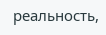реальность,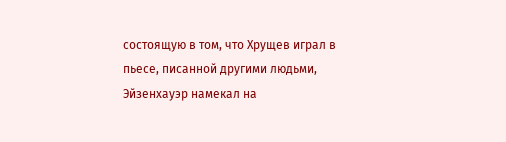состоящую в том, что Хрущев играл в пьесе, писанной другими людьми, Эйзенхауэр намекал на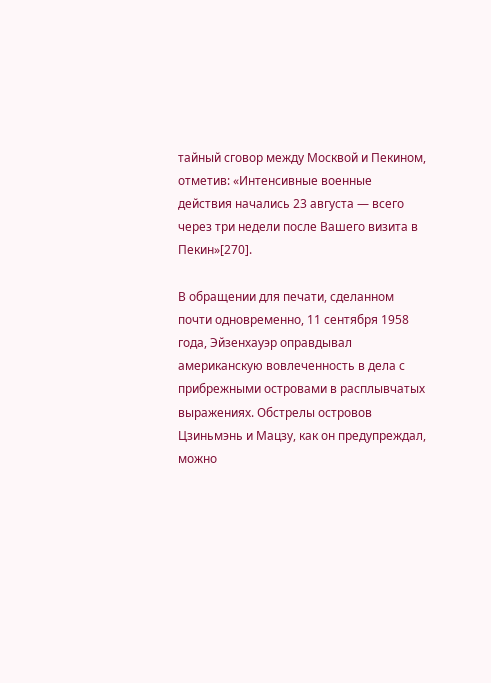тайный сговор между Москвой и Пекином, отметив: «Интенсивные военные действия начались 23 августа — всего через три недели после Вашего визита в Пекин»[270].

В обращении для печати, сделанном почти одновременно, 11 сентября 1958 года, Эйзенхауэр оправдывал американскую вовлеченность в дела с прибрежными островами в расплывчатых выражениях. Обстрелы островов Цзиньмэнь и Мацзу, как он предупреждал, можно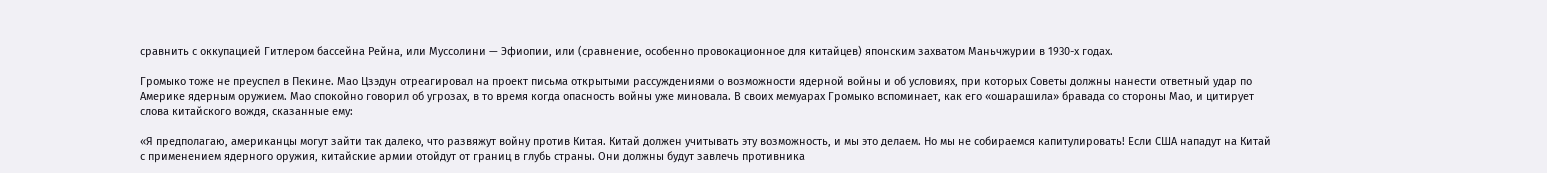сравнить с оккупацией Гитлером бассейна Рейна, или Муссолини — Эфиопии, или (сравнение, особенно провокационное для китайцев) японским захватом Маньчжурии в 1930-х годах.

Громыко тоже не преуспел в Пекине. Мао Цзэдун отреагировал на проект письма открытыми рассуждениями о возможности ядерной войны и об условиях, при которых Советы должны нанести ответный удар по Америке ядерным оружием. Мао спокойно говорил об угрозах, в то время когда опасность войны уже миновала. В своих мемуарах Громыко вспоминает, как его «ошарашила» бравада со стороны Мао, и цитирует слова китайского вождя, сказанные ему:

«Я предполагаю, американцы могут зайти так далеко, что развяжут войну против Китая. Китай должен учитывать эту возможность, и мы это делаем. Но мы не собираемся капитулировать! Если США нападут на Китай с применением ядерного оружия, китайские армии отойдут от границ в глубь страны. Они должны будут завлечь противника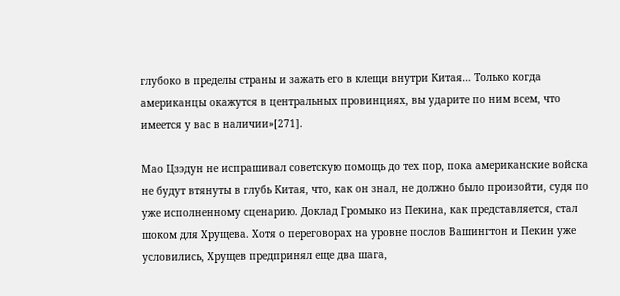глубоко в пределы страны и зажать его в клещи внутри Китая… Только когда американцы окажутся в центральных провинциях, вы ударите по ним всем, что имеется у вас в наличии»[271].

Мао Цзэдун не испрашивал советскую помощь до тех пор, пока американские войска не будут втянуты в глубь Китая, что, как он знал, не должно было произойти, судя по уже исполненному сценарию. Доклад Громыко из Пекина, как представляется, стал шоком для Хрущева. Хотя о переговорах на уровне послов Вашингтон и Пекин уже условились, Хрущев предпринял еще два шага,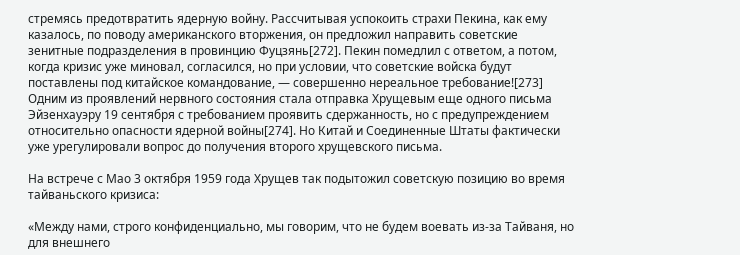стремясь предотвратить ядерную войну. Рассчитывая успокоить страхи Пекина, как ему казалось, по поводу американского вторжения, он предложил направить советские зенитные подразделения в провинцию Фуцзянь[272]. Пекин помедлил с ответом, а потом, когда кризис уже миновал, согласился, но при условии, что советские войска будут поставлены под китайское командование, — совершенно нереальное требование![273] Одним из проявлений нервного состояния стала отправка Хрущевым еще одного письма Эйзенхауэру 19 сентября с требованием проявить сдержанность, но с предупреждением относительно опасности ядерной войны[274]. Но Китай и Соединенные Штаты фактически уже урегулировали вопрос до получения второго хрущевского письма.

На встрече с Мао 3 октября 1959 года Хрущев так подытожил советскую позицию во время тайваньского кризиса:

«Между нами, строго конфиденциально, мы говорим, что не будем воевать из-за Тайваня, но для внешнего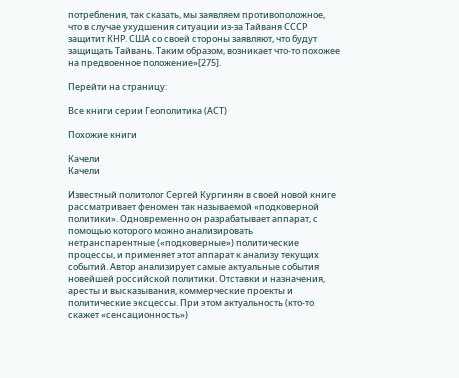потребления, так сказать, мы заявляем противоположное, что в случае ухудшения ситуации из-за Тайваня СССР защитит КНР. США со своей стороны заявляют, что будут защищать Тайвань. Таким образом, возникает что-то похожее на предвоенное положение»[275].

Перейти на страницу:

Все книги серии Геополитика (АСТ)

Похожие книги

Качели
Качели

Известный политолог Сергей Кургинян в своей новой книге рассматривает феномен так называемой «подковерной политики». Одновременно он разрабатывает аппарат, с помощью которого можно анализировать нетранспарентные («подковерные») политические процессы, и применяет этот аппарат к анализу текущих событий. Автор анализирует самые актуальные события новейшей российской политики. Отставки и назначения, аресты и высказывания, коммерческие проекты и политические эксцессы. При этом актуальность (кто-то скажет «сенсационность»)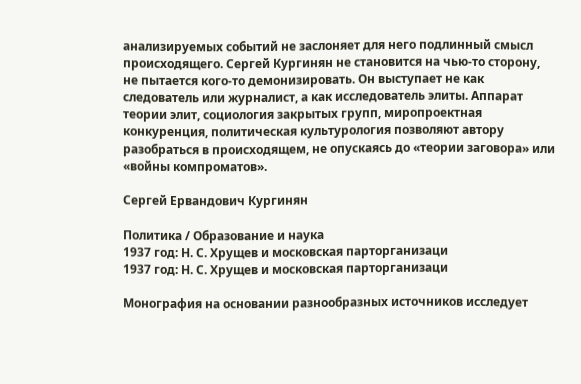анализируемых событий не заслоняет для него подлинный смысл происходящего. Сергей Кургинян не становится на чью-то сторону, не пытается кого-то демонизировать. Он выступает не как следователь или журналист, а как исследователь элиты. Аппарат теории элит, социология закрытых групп, миропроектная конкуренция, политическая культурология позволяют автору разобраться в происходящем, не опускаясь до «теории заговора» или «войны компроматов».

Сергей Ервандович Кургинян

Политика / Образование и наука
1937 год: Н. С. Хрущев и московская парторганизаци
1937 год: Н. С. Хрущев и московская парторганизаци

Монография на основании разнообразных источников исследует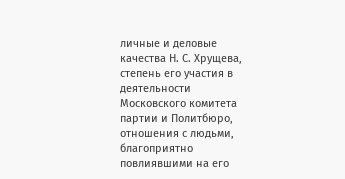личные и деловые качества Н. С. Хрущева, степень его участия в деятельности Московского комитета партии и Политбюро, отношения с людьми, благоприятно повлиявшими на его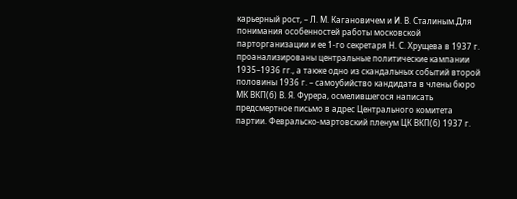карьерный рост, – Л. М. Кагановичем и И. В. Сталиным.Для понимания особенностей работы московской парторганизации и ее 1-го секретаря Н. С. Хрущева в 1937 г. проанализированы центральные политические кампании 1935–1936 гг., а также одно из скандальных событий второй половины 1936 г. – самоубийство кандидата в члены бюро МК ВКП(б) В. Я. Фурера, осмелившегося написать предсмертное письмо в адрес Центрального комитета партии. Февральско-мартовский пленум ЦК ВКП(б) 1937 г.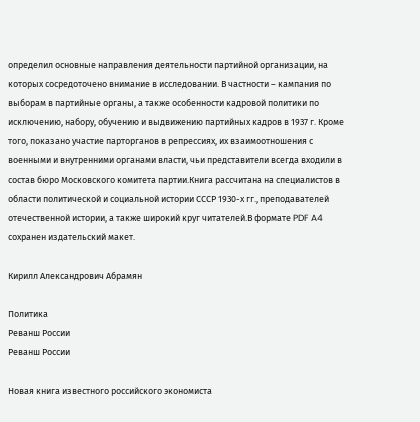определил основные направления деятельности партийной организации, на которых сосредоточено внимание в исследовании. В частности – кампания по выборам в партийные органы, а также особенности кадровой политики по исключению, набору, обучению и выдвижению партийных кадров в 1937 г. Кроме того, показано участие парторганов в репрессиях, их взаимоотношения с военными и внутренними органами власти, чьи представители всегда входили в состав бюро Московского комитета партии.Книга рассчитана на специалистов в области политической и социальной истории СССР 1930-х гг., преподавателей отечественной истории, а также широкий круг читателей.В формате PDF A4 сохранен издательский макет.

Кирилл Александрович Абрамян

Политика
Реванш России
Реванш России

Новая книга известного российского экономиста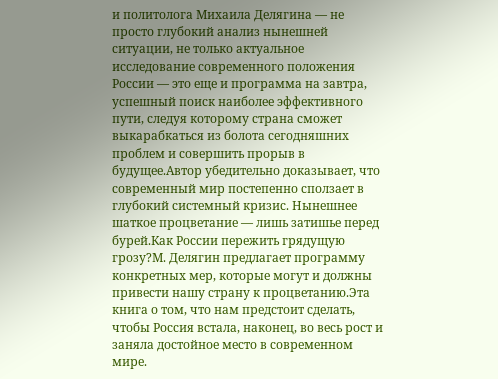и политолога Михаила Делягина — не просто глубокий анализ нынешней ситуации, не только актуальное исследование современного положения России — это еще и программа на завтра, успешный поиск наиболее эффективного пути, следуя которому страна сможет выкарабкаться из болота сегодняшних проблем и совершить прорыв в будущее.Автор убедительно доказывает, что современный мир постепенно сползает в глубокий системный кризис. Нынешнее шаткое процветание — лишь затишье перед бурей.Как России пережить грядущую грозу?М. Делягин предлагает программу конкретных мер, которые могут и должны привести нашу страну к процветанию.Эта книга о том, что нам предстоит сделать, чтобы Россия встала, наконец, во весь рост и заняла достойное место в современном мире.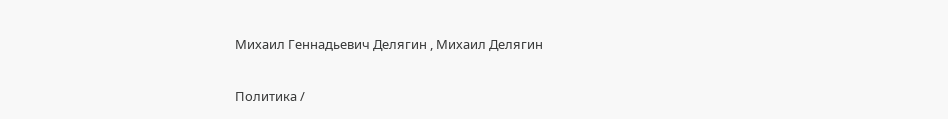Михаил Геннадьевич Делягин , Михаил Делягин

Политика /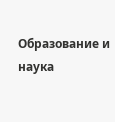Образование и наука